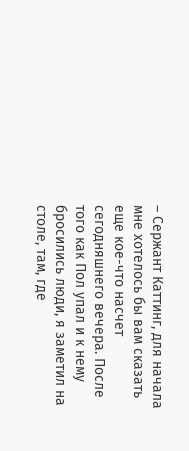– Сержант Каттинг, для начала мне хотелось бы вам сказать еще кое-что насчет сегодняшнего вечера. После того как Пол упал и к нему бросились люди, я заметил на столе, там, где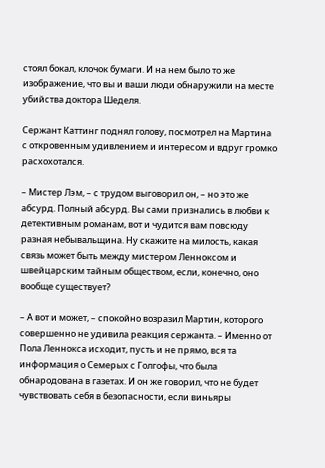стоял бокал, клочок бумаги. И на нем было то же изображение, что вы и ваши люди обнаружили на месте убийства доктора Шеделя.

Сержант Каттинг поднял голову, посмотрел на Мартина с откровенным удивлением и интересом и вдруг громко расхохотался.

– Мистер Лэм, – с трудом выговорил он, – но это же абсурд. Полный абсурд. Вы сами признались в любви к детективным романам, вот и чудится вам повсюду разная небывальщина. Ну скажите на милость, какая связь может быть между мистером Ленноксом и швейцарским тайным обществом, если, конечно, оно вообще существует?

– А вот и может, – спокойно возразил Мартин, которого совершенно не удивила реакция сержанта. – Именно от Пола Леннокса исходит, пусть и не прямо, вся та информация о Семерых с Голгофы, что была обнародована в газетах. И он же говорил, что не будет чувствовать себя в безопасности, если виньяры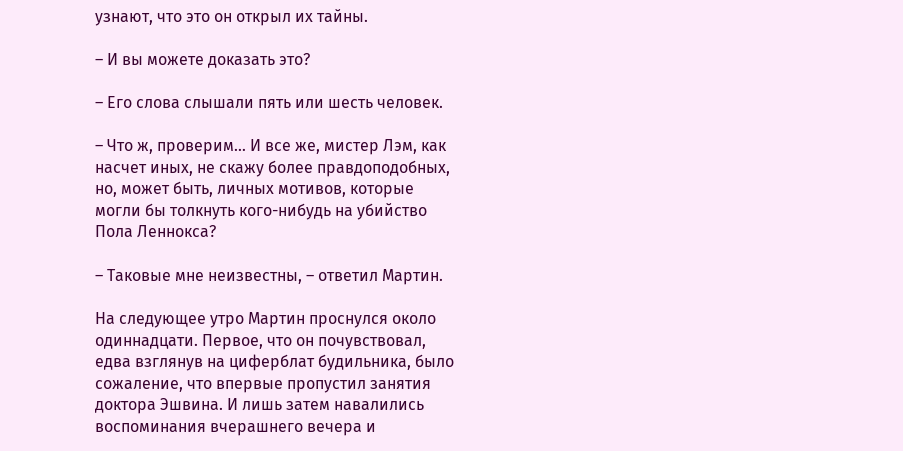узнают, что это он открыл их тайны.

– И вы можете доказать это?

– Его слова слышали пять или шесть человек.

– Что ж, проверим… И все же, мистер Лэм, как насчет иных, не скажу более правдоподобных, но, может быть, личных мотивов, которые могли бы толкнуть кого-нибудь на убийство Пола Леннокса?

– Таковые мне неизвестны, – ответил Мартин.

На следующее утро Мартин проснулся около одиннадцати. Первое, что он почувствовал, едва взглянув на циферблат будильника, было сожаление, что впервые пропустил занятия доктора Эшвина. И лишь затем навалились воспоминания вчерашнего вечера и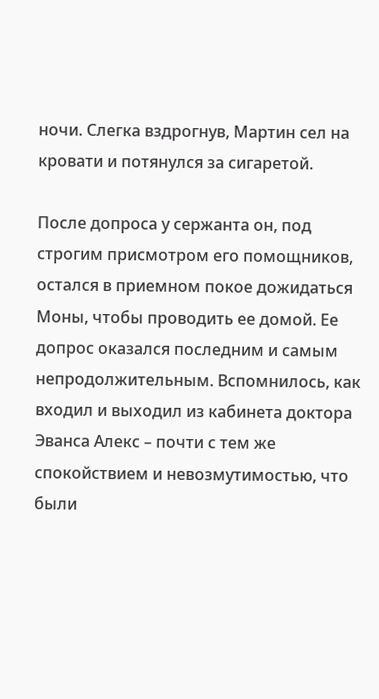ночи. Слегка вздрогнув, Мартин сел на кровати и потянулся за сигаретой.

После допроса у сержанта он, под строгим присмотром его помощников, остался в приемном покое дожидаться Моны, чтобы проводить ее домой. Ее допрос оказался последним и самым непродолжительным. Вспомнилось, как входил и выходил из кабинета доктора Эванса Алекс – почти с тем же спокойствием и невозмутимостью, что были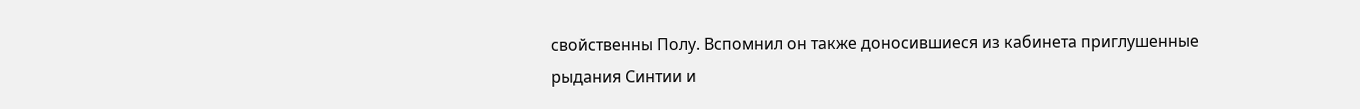свойственны Полу. Вспомнил он также доносившиеся из кабинета приглушенные рыдания Синтии и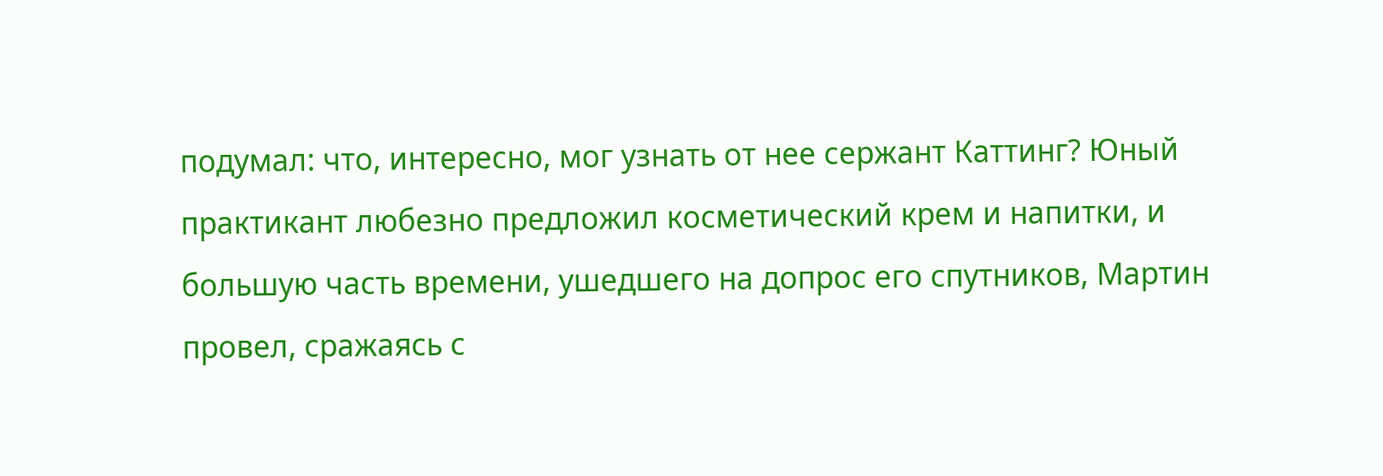подумал: что, интересно, мог узнать от нее сержант Каттинг? Юный практикант любезно предложил косметический крем и напитки, и большую часть времени, ушедшего на допрос его спутников, Мартин провел, сражаясь с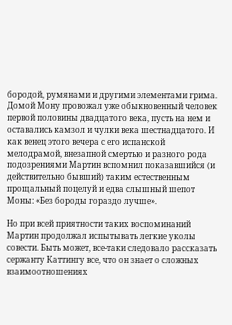бородой, румянами и другими элементами грима. Домой Мону провожал уже обыкновенный человек первой половины двадцатого века, пусть на нем и оставались камзол и чулки века шестнадцатого. И как венец этого вечера с его испанской мелодрамой, внезапной смертью и разного рода подозрениями Мартин вспомнил показавшийся (и действительно бывший) таким естественным прощальный поцелуй и едва слышный шепот Моны: «Без бороды гораздо лучше».

Но при всей приятности таких воспоминаний Мартин продолжал испытывать легкие уколы совести. Быть может, все-таки следовало рассказать сержанту Каттингу все, что он знает о сложных взаимоотношениях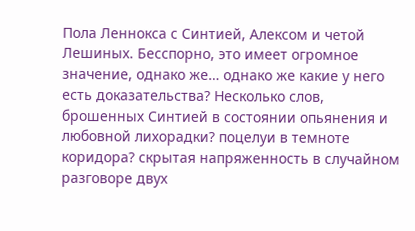Пола Леннокса с Синтией, Алексом и четой Лешиных. Бесспорно, это имеет огромное значение, однако же… однако же какие у него есть доказательства? Несколько слов, брошенных Синтией в состоянии опьянения и любовной лихорадки? поцелуи в темноте коридора? скрытая напряженность в случайном разговоре двух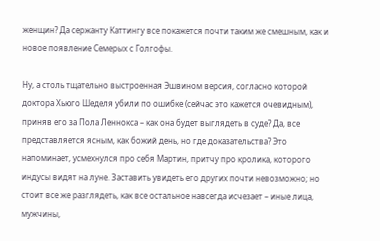женщин? Да сержанту Каттингу все покажется почти таким же смешным, как и новое появление Семерых с Голгофы.

Ну, а столь тщательно выстроенная Эшвином версия, согласно которой доктора Хьюго Шеделя убили по ошибке (сейчас это кажется очевидным), приняв его за Пола Леннокса – как она будет выглядеть в суде? Да, все представляется ясным, как божий день, но где доказательства? Это напоминает, усмехнулся про себя Мартин, притчу про кролика, которого индусы видят на луне. Заставить увидеть его других почти невозможно; но стоит все же разглядеть, как все остальное навсегда исчезает – иные лица, мужчины,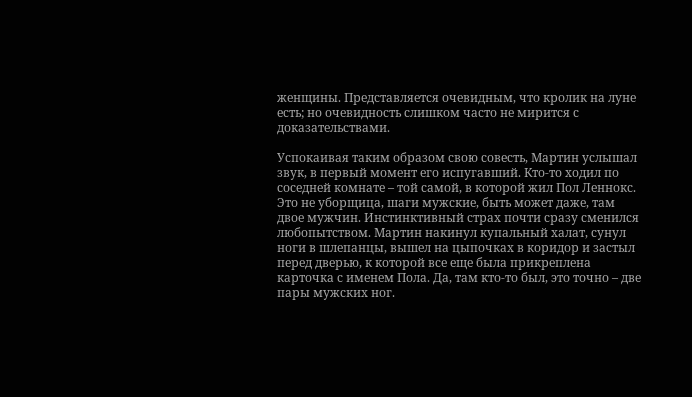женщины. Представляется очевидным, что кролик на луне есть; но очевидность слишком часто не мирится с доказательствами.

Успокаивая таким образом свою совесть, Мартин услышал звук, в первый момент его испугавший. Кто-то ходил по соседней комнате – той самой, в которой жил Пол Леннокс. Это не уборщица, шаги мужские, быть может даже, там двое мужчин. Инстинктивный страх почти сразу сменился любопытством. Мартин накинул купальный халат, сунул ноги в шлепанцы, вышел на цыпочках в коридор и застыл перед дверью, к которой все еще была прикреплена карточка с именем Пола. Да, там кто-то был, это точно – две пары мужских ног.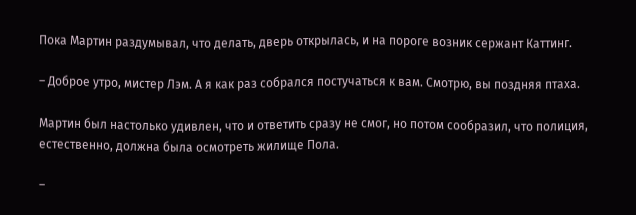Пока Мартин раздумывал, что делать, дверь открылась, и на пороге возник сержант Каттинг.

– Доброе утро, мистер Лэм. А я как раз собрался постучаться к вам. Смотрю, вы поздняя птаха.

Мартин был настолько удивлен, что и ответить сразу не смог, но потом сообразил, что полиция, естественно, должна была осмотреть жилище Пола.

–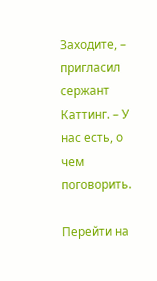Заходите, – пригласил сержант Каттинг. – У нас есть, о чем поговорить.

Перейти на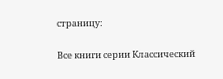страницу:

Все книги серии Классический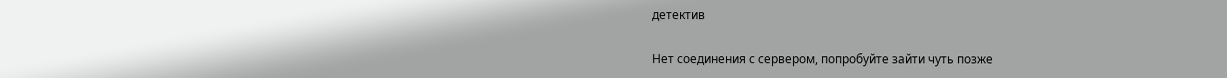детектив

Нет соединения с сервером, попробуйте зайти чуть позже